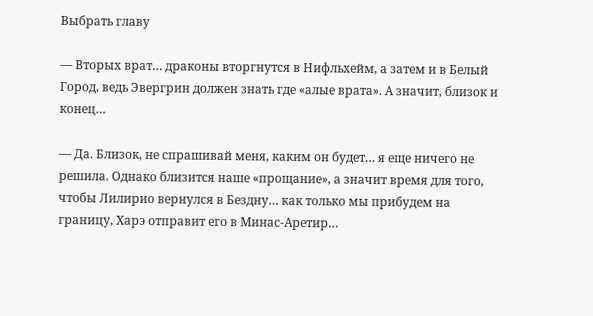Выбрать главу

— Вторых врат… драконы вторгнутся в Нифльхейм, а затем и в Белый Город, ведь Эвергрин должен знать где «алые врата». А значит, близок и конец…

— Да. Близок, не спрашивай меня, каким он будет… я еще ничего не решила. Однако близится наше «прощание», а значит время для того, чтобы Лилирио вернулся в Бездну… как только мы прибудем на границу, Харэ отправит его в Минас-Аретир…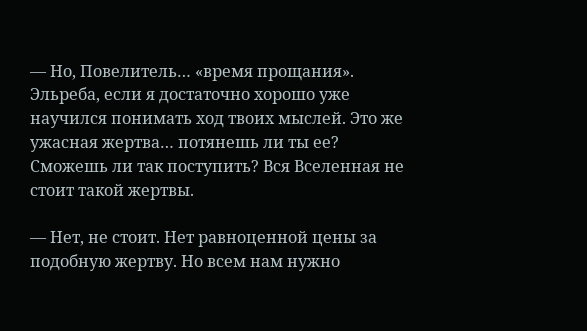— Но, Повелитель… «время прощания». Эльреба, если я достаточно хорошо уже научился понимать ход твоих мыслей. Это же ужасная жертва… потянешь ли ты ее? Сможешь ли так поступить? Вся Вселенная не стоит такой жертвы.

— Нет, не стоит. Нет равноценной цены за подобную жертву. Но всем нам нужно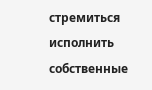стремиться исполнить собственные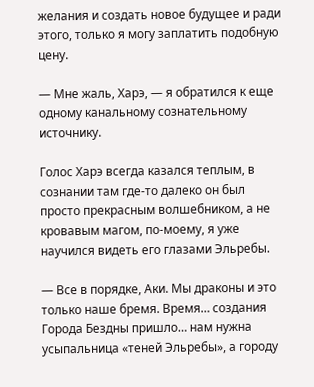желания и создать новое будущее и ради этого, только я могу заплатить подобную цену.

— Мне жаль, Харэ, — я обратился к еще одному канальному сознательному источнику.

Голос Харэ всегда казался теплым, в сознании там где-то далеко он был просто прекрасным волшебником, а не кровавым магом, по-моему, я уже научился видеть его глазами Эльребы.

— Все в порядке, Аки. Мы драконы и это только наше бремя. Время… создания Города Бездны пришло… нам нужна усыпальница «теней Эльребы», а городу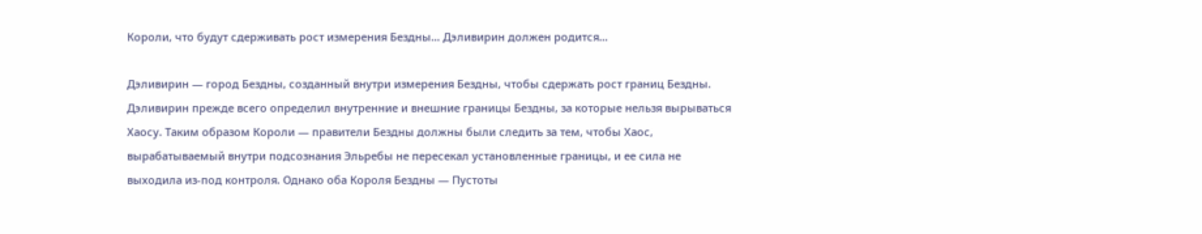Короли, что будут сдерживать рост измерения Бездны… Дэливирин должен родится…

Дэливирин — город Бездны, созданный внутри измерения Бездны, чтобы сдержать рост границ Бездны. Дэливирин прежде всего определил внутренние и внешние границы Бездны, за которые нельзя вырываться Хаосу. Таким образом Короли — правители Бездны должны были следить за тем, чтобы Хаос, вырабатываемый внутри подсознания Эльребы не пересекал установленные границы, и ее сила не выходила из-под контроля. Однако оба Короля Бездны — Пустоты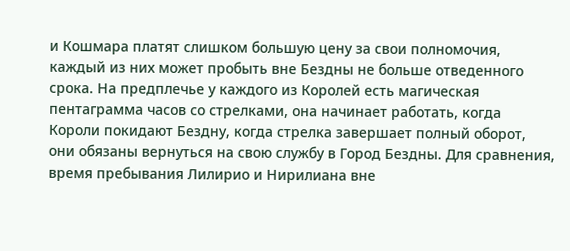и Кошмара платят слишком большую цену за свои полномочия, каждый из них может пробыть вне Бездны не больше отведенного срока. На предплечье у каждого из Королей есть магическая пентаграмма часов со стрелками, она начинает работать, когда Короли покидают Бездну, когда стрелка завершает полный оборот, они обязаны вернуться на свою службу в Город Бездны. Для сравнения, время пребывания Лилирио и Нирилиана вне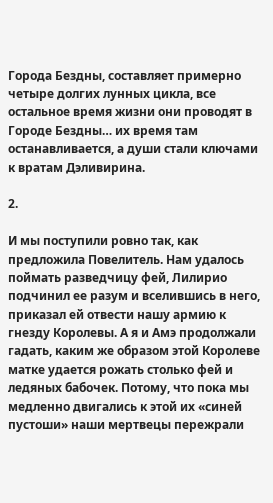Города Бездны, составляет примерно четыре долгих лунных цикла, все остальное время жизни они проводят в Городе Бездны… их время там останавливается, а души стали ключами к вратам Дэливирина.

2.

И мы поступили ровно так, как предложила Повелитель. Нам удалось поймать разведчицу фей, Лилирио подчинил ее разум и вселившись в него, приказал ей отвести нашу армию к гнезду Королевы. А я и Амэ продолжали гадать, каким же образом этой Королеве матке удается рожать столько фей и ледяных бабочек. Потому, что пока мы медленно двигались к этой их «синей пустоши» наши мертвецы пережрали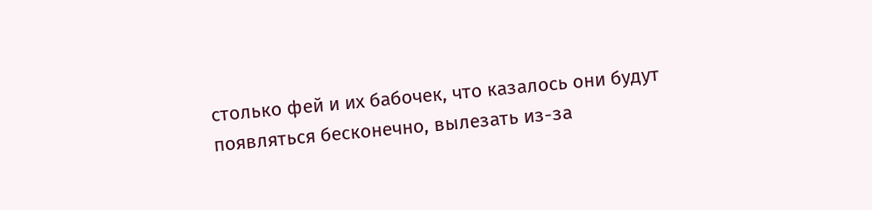столько фей и их бабочек, что казалось они будут появляться бесконечно, вылезать из-за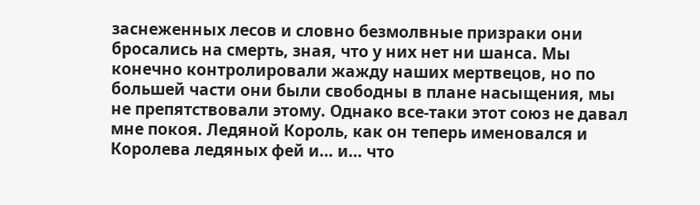заснеженных лесов и словно безмолвные призраки они бросались на смерть, зная, что у них нет ни шанса. Мы конечно контролировали жажду наших мертвецов, но по большей части они были свободны в плане насыщения, мы не препятствовали этому. Однако все-таки этот союз не давал мне покоя. Ледяной Король, как он теперь именовался и Королева ледяных фей и… и… что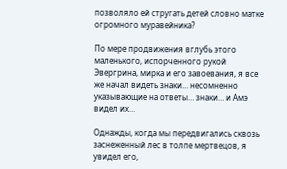позволяло ей стругать детей словно матке огромного муравейника?

По мере продвижения вглубь этого маленького, испорченного рукой Эвергрина, мирка и его завоевания, я все же начал видеть знаки… несомненно указывающие на ответы… знаки… и Амэ видел их…

Однажды, когда мы передвигались сквозь заснеженный лес в толпе мертвецов, я увидел его,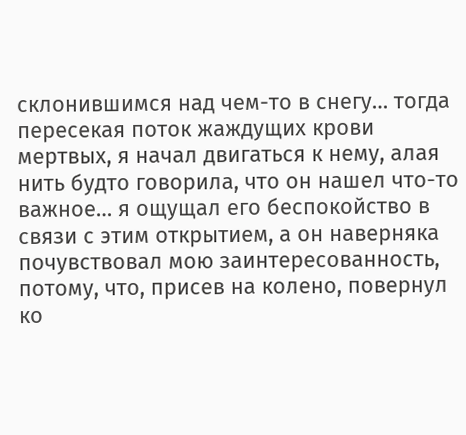склонившимся над чем-то в снегу… тогда пересекая поток жаждущих крови мертвых, я начал двигаться к нему, алая нить будто говорила, что он нашел что-то важное… я ощущал его беспокойство в связи с этим открытием, а он наверняка почувствовал мою заинтересованность, потому, что, присев на колено, повернул ко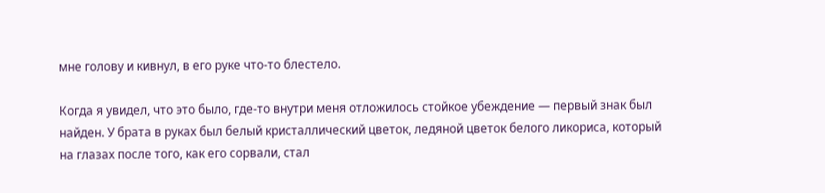мне голову и кивнул, в его руке что-то блестело.

Когда я увидел, что это было, где-то внутри меня отложилось стойкое убеждение — первый знак был найден. У брата в руках был белый кристаллический цветок, ледяной цветок белого ликориса, который на глазах после того, как его сорвали, стал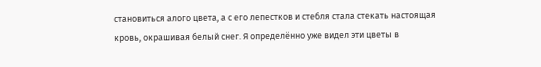становиться алого цвета, а с его лепестков и стебля стала стекать настоящая кровь, окрашивая белый снег. Я определённо уже видел эти цветы в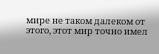мире не таком далеком от этого, этот мир точно имел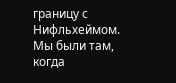границу с Нифльхеймом. Мы были там, когда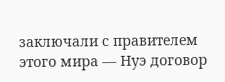заключали с правителем этого мира — Нуэ договор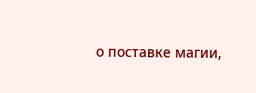о поставке магии,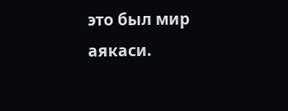это был мир аякаси.